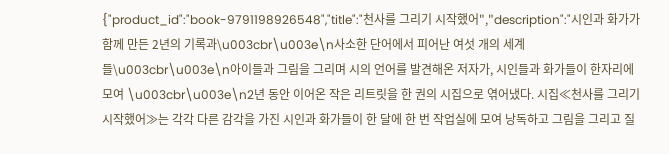{"product_id":"book-9791198926548","title":"천사를 그리기 시작했어","description":"시인과 화가가 함께 만든 2년의 기록과\u003cbr\u003e\n사소한 단어에서 피어난 여섯 개의 세계들\u003cbr\u003e\n아이들과 그림을 그리며 시의 언어를 발견해온 저자가, 시인들과 화가들이 한자리에 모여 \u003cbr\u003e\n2년 동안 이어온 작은 리트릿을 한 권의 시집으로 엮어냈다. 시집≪천사를 그리기 시작했어≫는 각각 다른 감각을 가진 시인과 화가들이 한 달에 한 번 작업실에 모여 낭독하고 그림을 그리고 질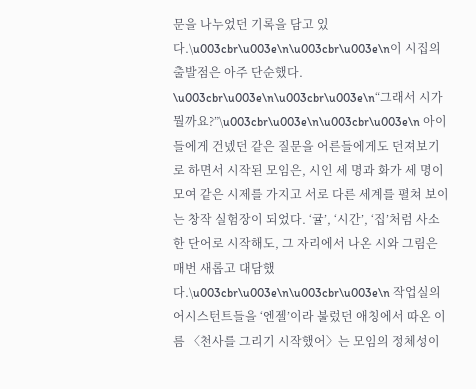문을 나누었던 기록을 담고 있다.\u003cbr\u003e\n\u003cbr\u003e\n이 시집의 출발점은 아주 단순했다. \u003cbr\u003e\n\u003cbr\u003e\n“그래서 시가 뭘까요?”\u003cbr\u003e\n\u003cbr\u003e\n 아이들에게 건넸던 같은 질문을 어른들에게도 던져보기로 하면서 시작된 모임은, 시인 세 명과 화가 세 명이 모여 같은 시제를 가지고 서로 다른 세계를 펼쳐 보이는 창작 실험장이 되었다. ‘귤’, ‘시간’, ‘집’처럼 사소한 단어로 시작해도, 그 자리에서 나온 시와 그림은 매번 새롭고 대담했다.\u003cbr\u003e\n\u003cbr\u003e\n 작업실의 어시스턴트들을 ‘엔젤’이라 불렀던 애칭에서 따온 이름 〈천사를 그리기 시작했어〉는 모임의 정체성이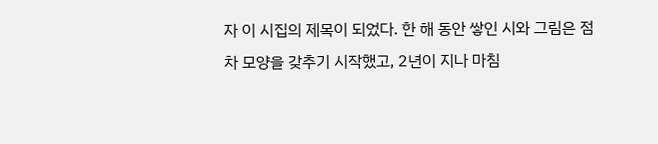자 이 시집의 제목이 되었다. 한 해 동안 쌓인 시와 그림은 점차 모양을 갖추기 시작했고, 2년이 지나 마침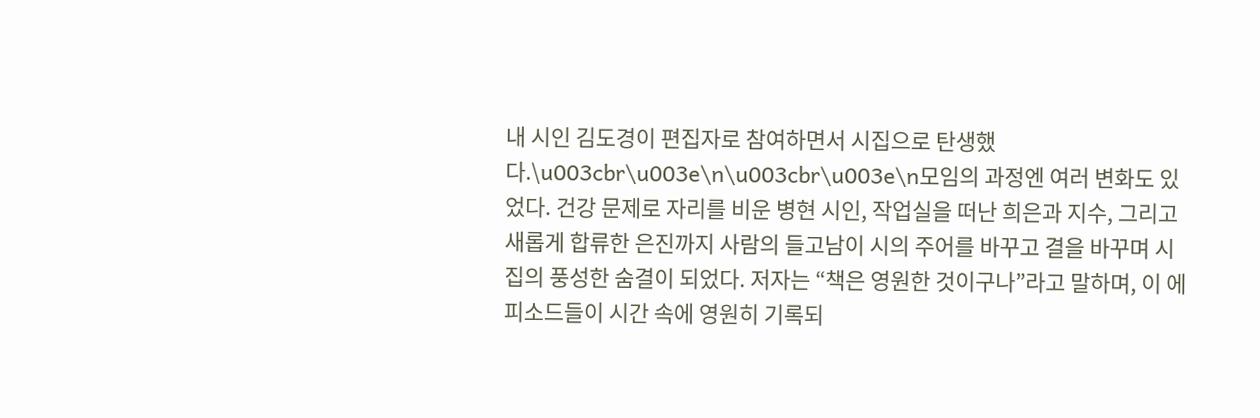내 시인 김도경이 편집자로 참여하면서 시집으로 탄생했다.\u003cbr\u003e\n\u003cbr\u003e\n모임의 과정엔 여러 변화도 있었다. 건강 문제로 자리를 비운 병현 시인, 작업실을 떠난 희은과 지수, 그리고 새롭게 합류한 은진까지 사람의 들고남이 시의 주어를 바꾸고 결을 바꾸며 시집의 풍성한 숨결이 되었다. 저자는 “책은 영원한 것이구나”라고 말하며, 이 에피소드들이 시간 속에 영원히 기록되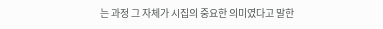는 과정 그 자체가 시집의 중요한 의미였다고 말한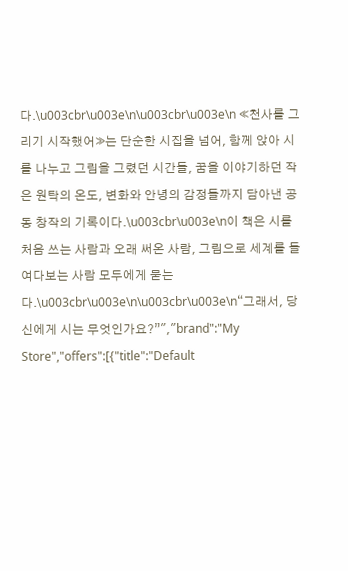다.\u003cbr\u003e\n\u003cbr\u003e\n ≪천사를 그리기 시작했어≫는 단순한 시집을 넘어, 함께 앉아 시를 나누고 그림을 그렸던 시간들, 꿈을 이야기하던 작은 원탁의 온도, 변화와 안녕의 감정들까지 담아낸 공동 창작의 기록이다.\u003cbr\u003e\n이 책은 시를 처음 쓰는 사람과 오래 써온 사람, 그림으로 세계를 들여다보는 사람 모두에게 묻는다.\u003cbr\u003e\n\u003cbr\u003e\n“그래서, 당신에게 시는 무엇인가요?”","brand":"My Store","offers":[{"title":"Default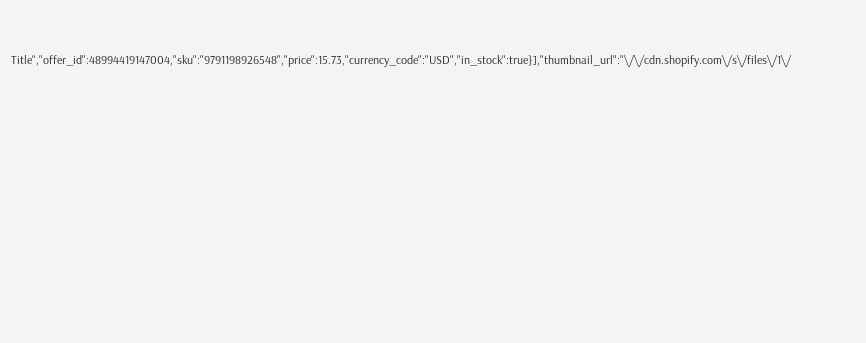Title","offer_id":48994419147004,"sku":"9791198926548","price":15.73,"currency_code":"USD","in_stock":true}],"thumbnail_url":"\/\/cdn.shopify.com\/s\/files\/1\/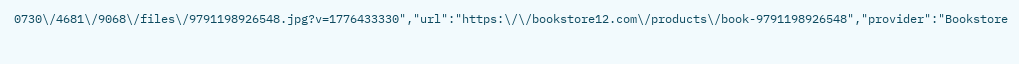0730\/4681\/9068\/files\/9791198926548.jpg?v=1776433330","url":"https:\/\/bookstore12.com\/products\/book-9791198926548","provider":"Bookstore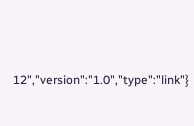12","version":"1.0","type":"link"}